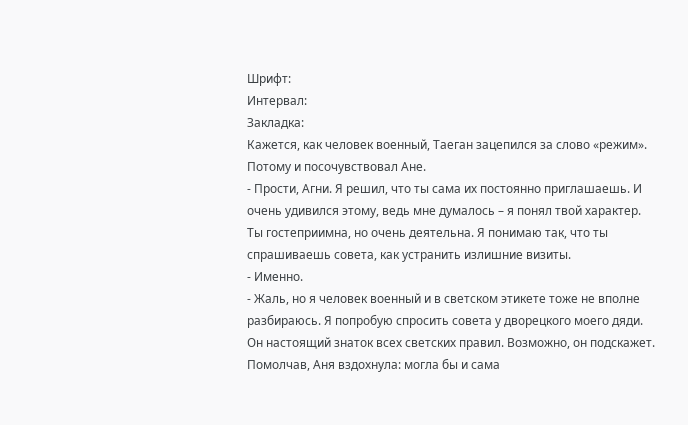Шрифт:
Интервал:
Закладка:
Кажется, как человек военный, Таеган зацепился за слово «режим». Потому и посочувствовал Ане.
- Прости, Агни. Я решил, что ты сама их постоянно приглашаешь. И очень удивился этому, ведь мне думалось – я понял твой характер. Ты гостеприимна, но очень деятельна. Я понимаю так, что ты спрашиваешь совета, как устранить излишние визиты.
- Именно.
- Жаль, но я человек военный и в светском этикете тоже не вполне разбираюсь. Я попробую спросить совета у дворецкого моего дяди. Он настоящий знаток всех светских правил. Возможно, он подскажет.
Помолчав, Аня вздохнула: могла бы и сама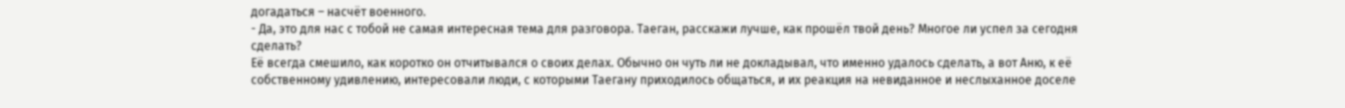догадаться – насчёт военного.
- Да, это для нас с тобой не самая интересная тема для разговора. Таеган, расскажи лучше, как прошёл твой день? Многое ли успел за сегодня сделать?
Её всегда смешило, как коротко он отчитывался о своих делах. Обычно он чуть ли не докладывал, что именно удалось сделать, а вот Аню, к её собственному удивлению, интересовали люди, с которыми Таегану приходилось общаться, и их реакция на невиданное и неслыханное доселе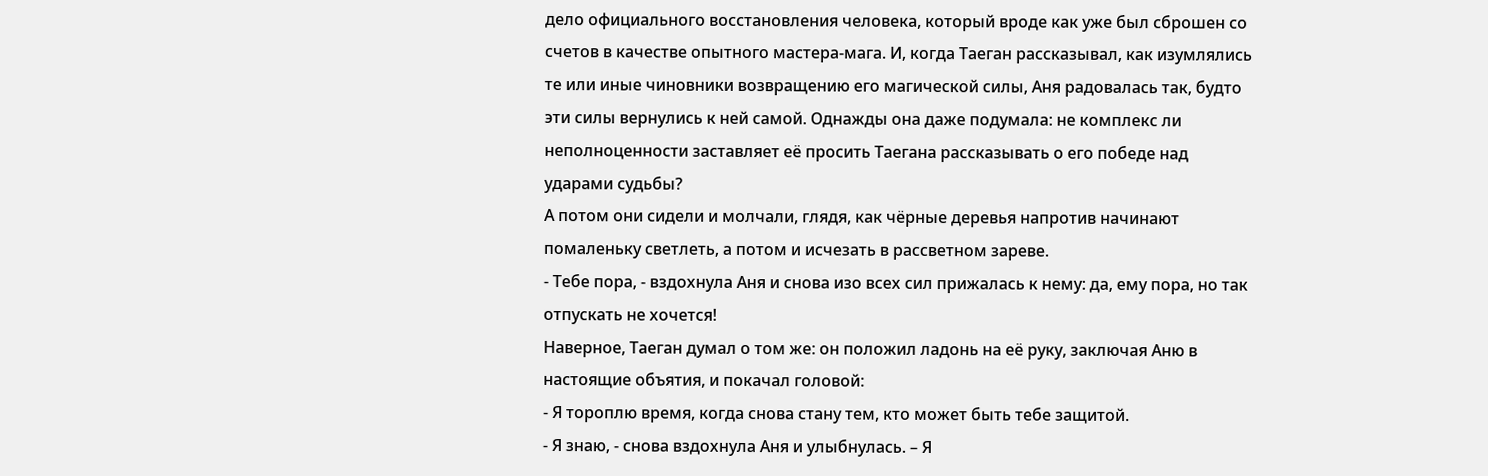дело официального восстановления человека, который вроде как уже был сброшен со счетов в качестве опытного мастера-мага. И, когда Таеган рассказывал, как изумлялись те или иные чиновники возвращению его магической силы, Аня радовалась так, будто эти силы вернулись к ней самой. Однажды она даже подумала: не комплекс ли неполноценности заставляет её просить Таегана рассказывать о его победе над ударами судьбы?
А потом они сидели и молчали, глядя, как чёрные деревья напротив начинают помаленьку светлеть, а потом и исчезать в рассветном зареве.
- Тебе пора, - вздохнула Аня и снова изо всех сил прижалась к нему: да, ему пора, но так отпускать не хочется!
Наверное, Таеган думал о том же: он положил ладонь на её руку, заключая Аню в настоящие объятия, и покачал головой:
- Я тороплю время, когда снова стану тем, кто может быть тебе защитой.
- Я знаю, - снова вздохнула Аня и улыбнулась. – Я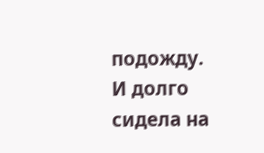подожду.
И долго сидела на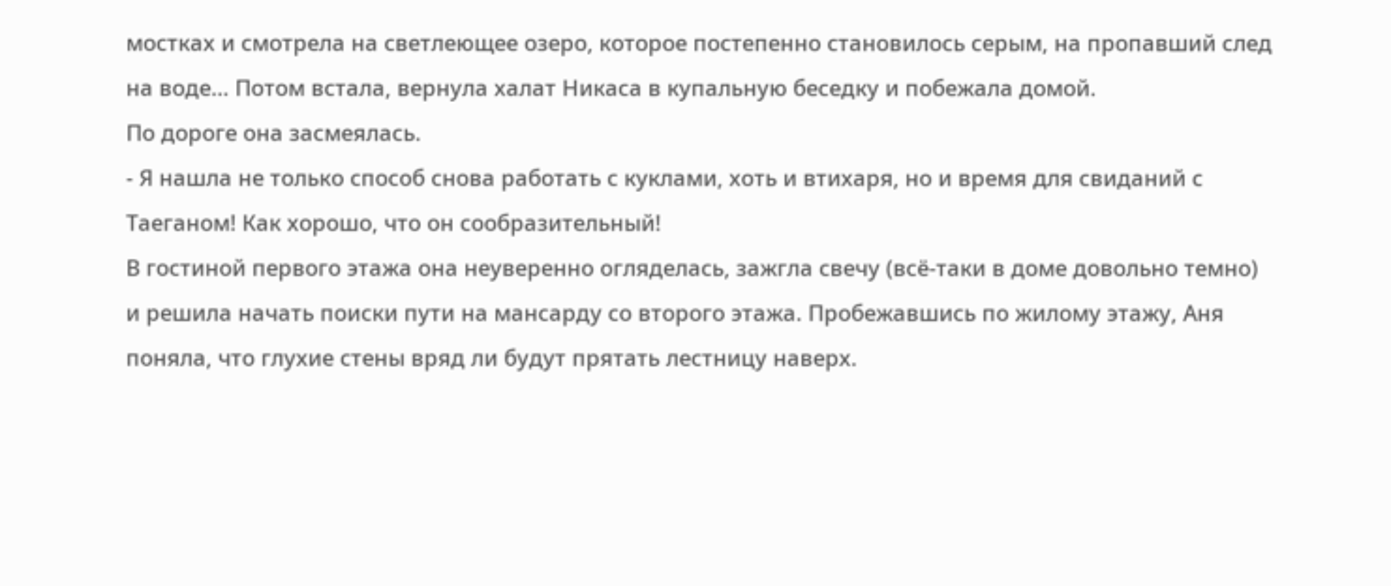мостках и смотрела на светлеющее озеро, которое постепенно становилось серым, на пропавший след на воде… Потом встала, вернула халат Никаса в купальную беседку и побежала домой.
По дороге она засмеялась.
- Я нашла не только способ снова работать с куклами, хоть и втихаря, но и время для свиданий с Таеганом! Как хорошо, что он сообразительный!
В гостиной первого этажа она неуверенно огляделась, зажгла свечу (всё-таки в доме довольно темно) и решила начать поиски пути на мансарду со второго этажа. Пробежавшись по жилому этажу, Аня поняла, что глухие стены вряд ли будут прятать лестницу наверх.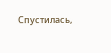Спустилась,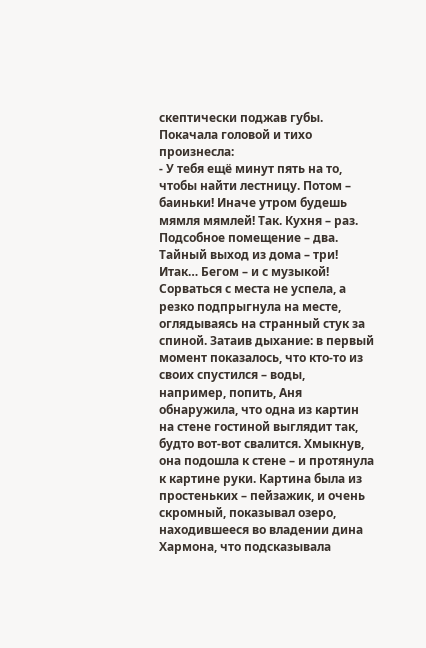скептически поджав губы. Покачала головой и тихо произнесла:
- У тебя ещё минут пять на то, чтобы найти лестницу. Потом – баиньки! Иначе утром будешь мямля мямлей! Так. Кухня – раз. Подсобное помещение – два. Тайный выход из дома – три! Итак… Бегом – и с музыкой!
Сорваться с места не успела, а резко подпрыгнула на месте, оглядываясь на странный стук за спиной. Затаив дыхание: в первый момент показалось, что кто-то из своих спустился – воды, например, попить, Аня обнаружила, что одна из картин на стене гостиной выглядит так, будто вот-вот свалится. Хмыкнув, она подошла к стене – и протянула к картине руки. Картина была из простеньких – пейзажик, и очень скромный, показывал озеро, находившееся во владении дина Хармона, что подсказывала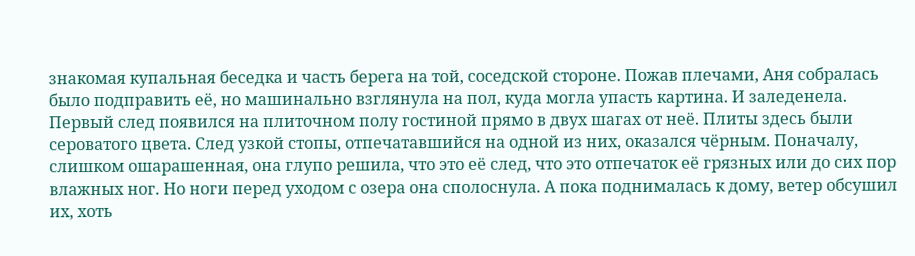знакомая купальная беседка и часть берега на той, соседской стороне. Пожав плечами, Аня собралась было подправить её, но машинально взглянула на пол, куда могла упасть картина. И заледенела.
Первый след появился на плиточном полу гостиной прямо в двух шагах от неё. Плиты здесь были сероватого цвета. След узкой стопы, отпечатавшийся на одной из них, оказался чёрным. Поначалу, слишком ошарашенная, она глупо решила, что это её след, что это отпечаток её грязных или до сих пор влажных ног. Но ноги перед уходом с озера она сполоснула. А пока поднималась к дому, ветер обсушил их, хоть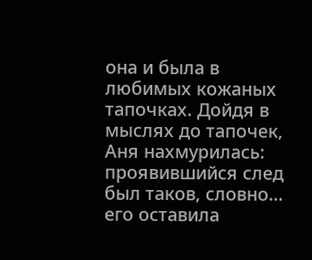она и была в любимых кожаных тапочках. Дойдя в мыслях до тапочек, Аня нахмурилась: проявившийся след был таков, словно… его оставила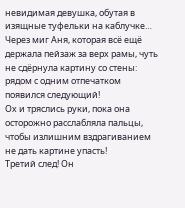невидимая девушка, обутая в изящные туфельки на каблучке… Через миг Аня, которая всё ещё держала пейзаж за верх рамы, чуть не сдёрнула картину со стены: рядом с одним отпечатком появился следующий!
Ох и тряслись руки, пока она осторожно расслабляла пальцы, чтобы излишним вздрагиванием не дать картине упасть!
Третий след! Он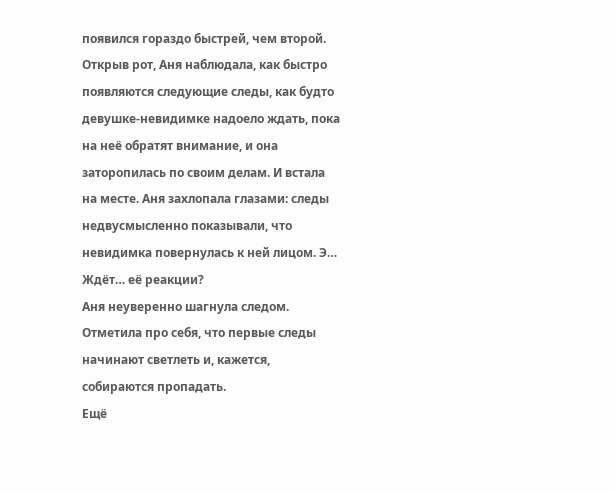появился гораздо быстрей, чем второй.
Открыв рот, Аня наблюдала, как быстро появляются следующие следы, как будто девушке-невидимке надоело ждать, пока на неё обратят внимание, и она заторопилась по своим делам. И встала на месте. Аня захлопала глазами: следы недвусмысленно показывали, что невидимка повернулась к ней лицом. Э… Ждёт… её реакции?
Аня неуверенно шагнула следом. Отметила про себя, что первые следы начинают светлеть и, кажется, собираются пропадать.
Ещё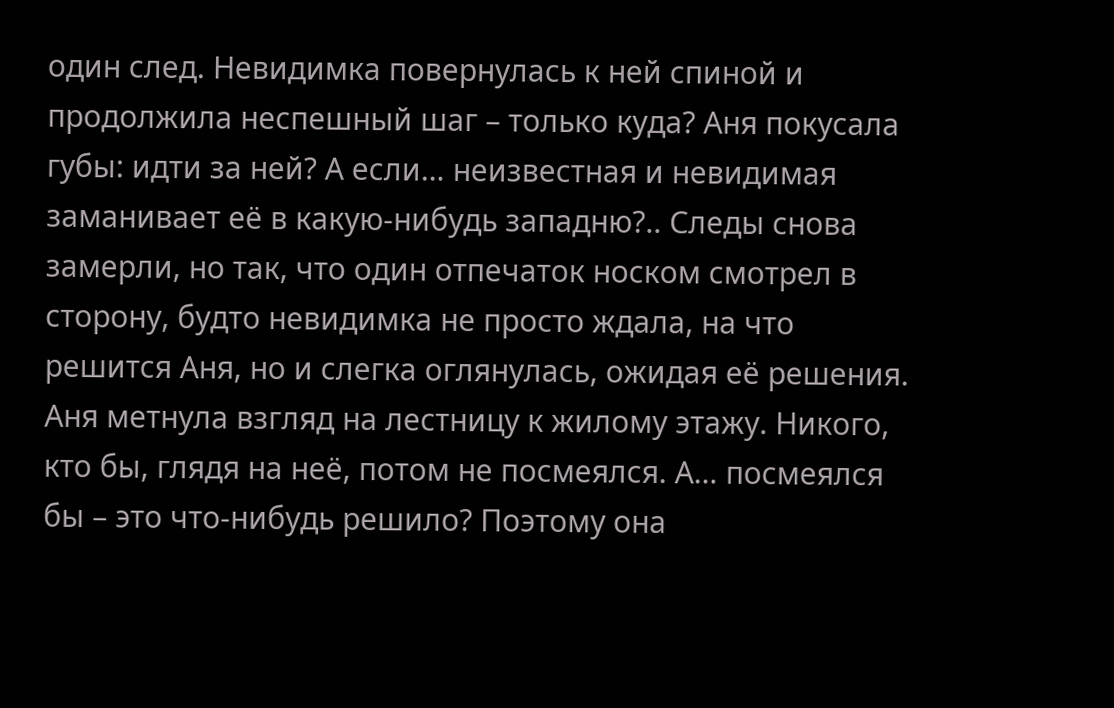один след. Невидимка повернулась к ней спиной и продолжила неспешный шаг – только куда? Аня покусала губы: идти за ней? А если… неизвестная и невидимая заманивает её в какую-нибудь западню?.. Следы снова замерли, но так, что один отпечаток носком смотрел в сторону, будто невидимка не просто ждала, на что решится Аня, но и слегка оглянулась, ожидая её решения.
Аня метнула взгляд на лестницу к жилому этажу. Никого, кто бы, глядя на неё, потом не посмеялся. А… посмеялся бы – это что-нибудь решило? Поэтому она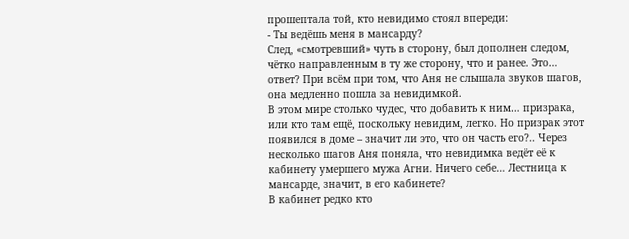прошептала той, кто невидимо стоял впереди:
- Ты ведёшь меня в мансарду?
След, «смотревший» чуть в сторону, был дополнен следом, чётко направленным в ту же сторону, что и ранее. Это… ответ? При всём при том, что Аня не слышала звуков шагов, она медленно пошла за невидимкой.
В этом мире столько чудес, что добавить к ним… призрака, или кто там ещё, поскольку невидим, легко. Но призрак этот появился в доме – значит ли это, что он часть его?.. Через несколько шагов Аня поняла, что невидимка ведёт её к кабинету умершего мужа Агни. Ничего себе… Лестница к мансарде, значит, в его кабинете?
В кабинет редко кто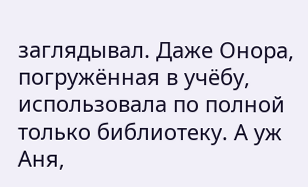заглядывал. Даже Онора, погружённая в учёбу, использовала по полной только библиотеку. А уж Аня,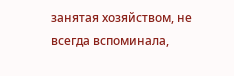занятая хозяйством, не всегда вспоминала,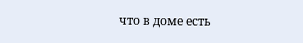что в доме есть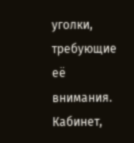уголки, требующие её внимания. Кабинет,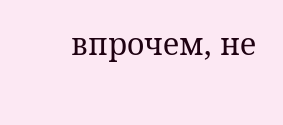впрочем, не